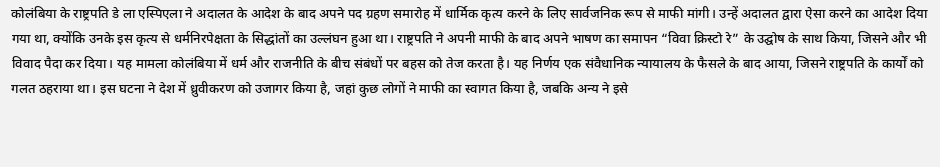कोलंबिया के राष्ट्रपति डे ला एस्पिएला ने अदालत के आदेश के बाद अपने पद ग्रहण समारोह में धार्मिक कृत्य करने के लिए सार्वजनिक रूप से माफी मांगी। उन्हें अदालत द्वारा ऐसा करने का आदेश दिया गया था, क्योंकि उनके इस कृत्य से धर्मनिरपेक्षता के सिद्धांतों का उल्लंघन हुआ था। राष्ट्रपति ने अपनी माफी के बाद अपने भाषण का समापन “विवा क्रिस्टो रे” के उद्घोष के साथ किया, जिसने और भी विवाद पैदा कर दिया। यह मामला कोलंबिया में धर्म और राजनीति के बीच संबंधों पर बहस को तेज करता है। यह निर्णय एक संवैधानिक न्यायालय के फैसले के बाद आया, जिसने राष्ट्रपति के कार्यों को गलत ठहराया था। इस घटना ने देश में ध्रुवीकरण को उजागर किया है, जहां कुछ लोगों ने माफी का स्वागत किया है, जबकि अन्य ने इसे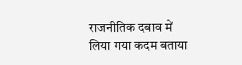राजनीतिक दबाव में लिया गया कदम बताया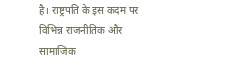है। राष्ट्रपति के इस कदम पर विभिन्न राजनीतिक और सामाजिक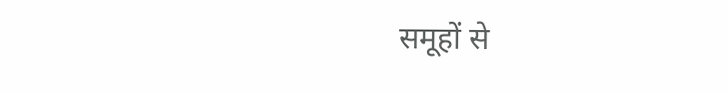समूहों से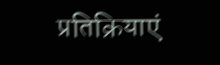प्रतिक्रियाएं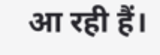आ रही हैं।